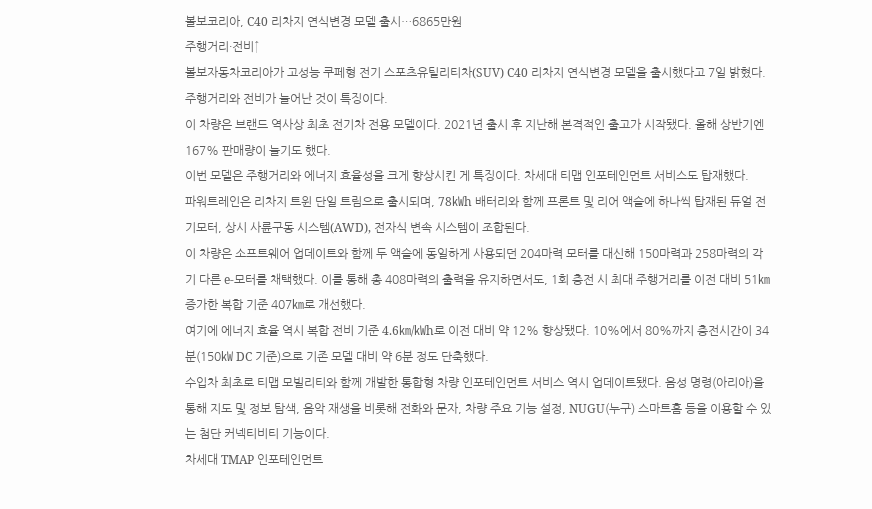볼보코리아, C40 리차지 연식변경 모델 출시…6865만원
주행거리·전비↑
볼보자동차코리아가 고성능 쿠페형 전기 스포츠유틸리티차(SUV) C40 리차지 연식변경 모델을 출시했다고 7일 밝혔다. 주행거리와 전비가 늘어난 것이 특징이다.
이 차량은 브랜드 역사상 최초 전기차 전용 모델이다. 2021년 출시 후 지난해 본격적인 출고가 시작됐다. 올해 상반기엔 167% 판매량이 늘기도 했다.
이번 모델은 주행거리와 에너지 효율성을 크게 향상시킨 게 특징이다. 차세대 티맵 인포테인먼트 서비스도 탑재했다.
파워트레인은 리차지 트윈 단일 트림으로 출시되며, 78㎾h 배터리와 함께 프론트 및 리어 액슬에 하나씩 탑재된 듀얼 전기모터, 상시 사륜구동 시스템(AWD), 전자식 변속 시스템이 조합된다.
이 차량은 소프트웨어 업데이트와 함께 두 액슬에 동일하게 사용되던 204마력 모터를 대신해 150마력과 258마력의 각기 다른 e-모터를 채택했다. 이를 통해 총 408마력의 출력을 유지하면서도, 1회 충전 시 최대 주행거리를 이전 대비 51㎞ 증가한 복합 기준 407㎞로 개선했다.
여기에 에너지 효율 역시 복합 전비 기준 4.6㎞/㎾h로 이전 대비 약 12% 향상됐다. 10%에서 80%까지 충전시간이 34분(150㎾ DC 기준)으로 기존 모델 대비 약 6분 정도 단축했다.
수입차 최초로 티맵 모빌리티와 함께 개발한 통합형 차량 인포테인먼트 서비스 역시 업데이트됐다. 음성 명령(아리아)을 통해 지도 및 정보 탐색, 음악 재생을 비롯해 전화와 문자, 차량 주요 기능 설정, NUGU(누구) 스마트홈 등을 이용할 수 있는 첨단 커넥티비티 기능이다.
차세대 TMAP 인포테인먼트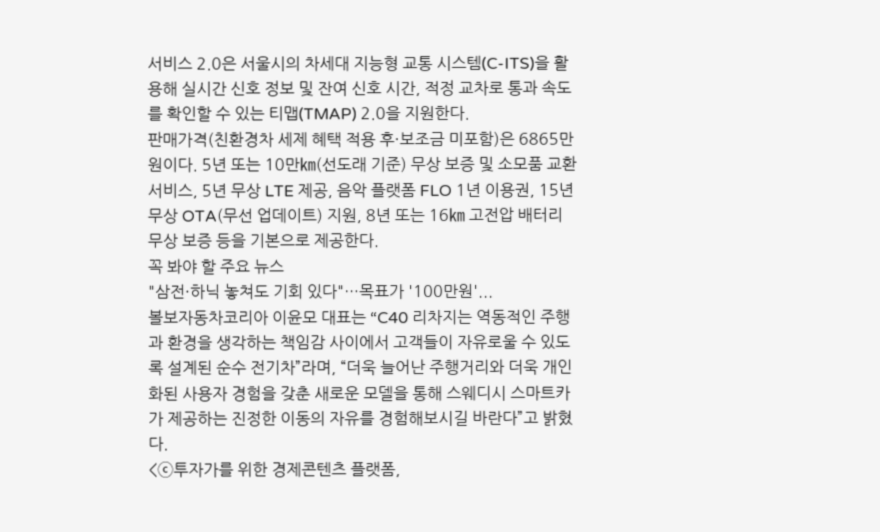서비스 2.0은 서울시의 차세대 지능형 교통 시스템(C-ITS)을 활용해 실시간 신호 정보 및 잔여 신호 시간, 적정 교차로 통과 속도를 확인할 수 있는 티맵(TMAP) 2.0을 지원한다.
판매가격(친환경차 세제 혜택 적용 후·보조금 미포함)은 6865만원이다. 5년 또는 10만㎞(선도래 기준) 무상 보증 및 소모품 교환 서비스, 5년 무상 LTE 제공, 음악 플랫폼 FLO 1년 이용권, 15년 무상 OTA(무선 업데이트) 지원, 8년 또는 16㎞ 고전압 배터리 무상 보증 등을 기본으로 제공한다.
꼭 봐야 할 주요 뉴스
"삼전·하닉 놓쳐도 기회 있다"…목표가 '100만원'...
볼보자동차코리아 이윤모 대표는 “C40 리차지는 역동적인 주행과 환경을 생각하는 책임감 사이에서 고객들이 자유로울 수 있도록 설계된 순수 전기차”라며, “더욱 늘어난 주행거리와 더욱 개인화된 사용자 경험을 갖춘 새로운 모델을 통해 스웨디시 스마트카가 제공하는 진정한 이동의 자유를 경험해보시길 바란다”고 밝혔다.
<ⓒ투자가를 위한 경제콘텐츠 플랫폼,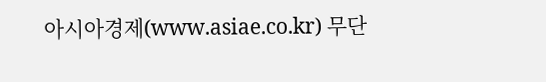아시아경제(www.asiae.co.kr) 무단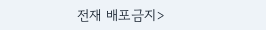전재 배포금지>